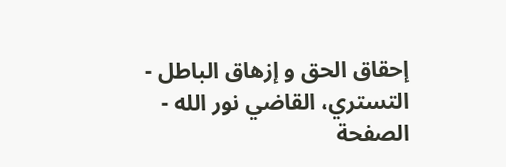إحقاق الحق و إزهاق الباطل - التستري، القاضي نور الله - الصفحة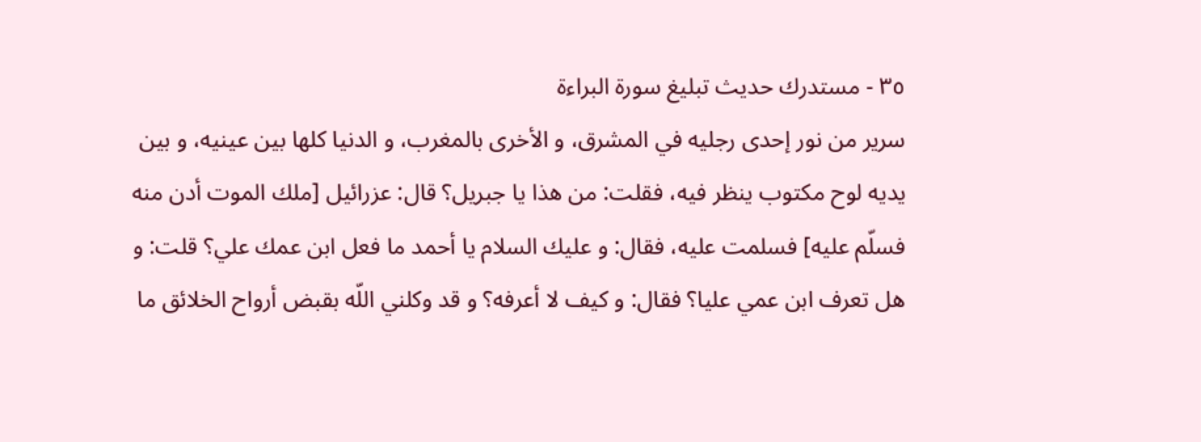٣٥ - مستدرك حديث تبليغ سورة البراءة
سرير من نور إحدى رجليه في المشرق، و الأخرى بالمغرب، و الدنيا كلها بين عينيه، و بين يديه لوح مكتوب ينظر فيه، فقلت: من هذا يا جبريل؟ قال: عزرائيل [ملك الموت أدن منه فسلّم عليه] فسلمت عليه، فقال: و عليك السلام يا أحمد ما فعل ابن عمك علي؟ قلت: و هل تعرف ابن عمي عليا؟ فقال: و كيف لا أعرفه؟ و قد وكلني اللّه بقبض أرواح الخلائق ما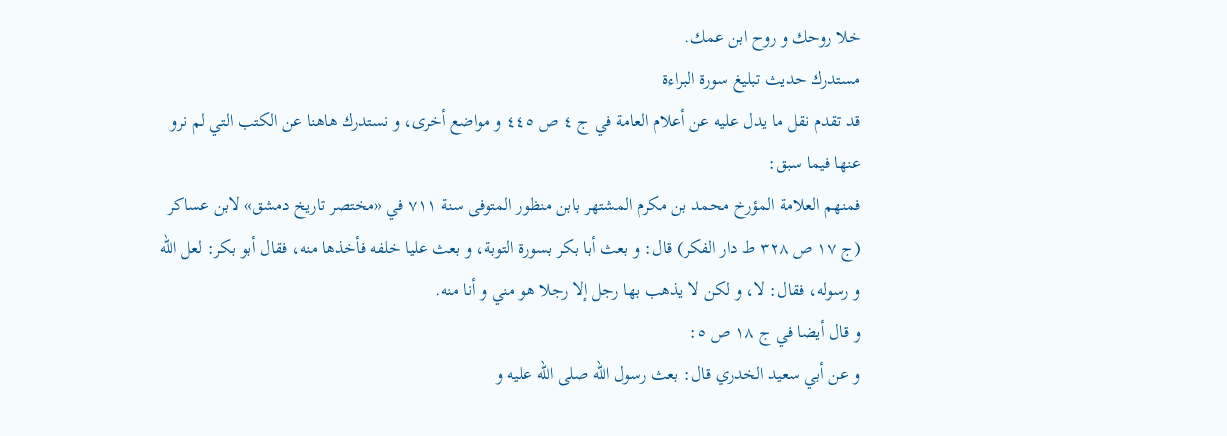خلا روحك و روح ابن عمك.
مستدرك حديث تبليغ سورة البراءة
قد تقدم نقل ما يدل عليه عن أعلام العامة في ج ٤ ص ٤٤٥ و مواضع أخرى، و نستدرك هاهنا عن الكتب التي لم نرو عنها فيما سبق:
فمنهم العلامة المؤرخ محمد بن مكرم المشتهر بابن منظور المتوفى سنة ٧١١ في «مختصر تاريخ دمشق» لابن عساكر (ج ١٧ ص ٣٢٨ ط دار الفكر) قال: و بعث أبا بكر بسورة التوبة، و بعث عليا خلفه فأخذها منه، فقال أبو بكر: لعل اللّه و رسوله، فقال: لا، و لكن لا يذهب بها رجل إلا رجلا هو مني و أنا منه.
و قال أيضا في ج ١٨ ص ٥:
و عن أبي سعيد الخدري قال: بعث رسول اللّه صلى اللّه عليه و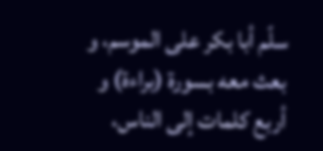سلّم أبا بكر على الموسم، و بعث معه بسورة (براءة) و أربع كلمات إلى الناس،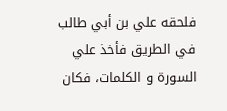فلحقه علي بن أبي طالب في الطريق فأخذ علي السورة و الكلمات، فكان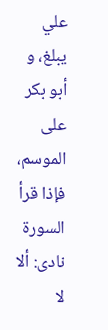علي يبلغ، و أبو بكر على الموسم، فإذا قرأ السورة نادى: ألا لا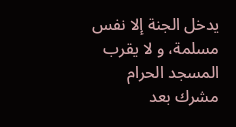يدخل الجنة إلا نفس مسلمة، و لا يقرب المسجد الحرام مشرك بعد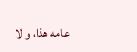عامه هذا، و لا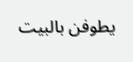يطوفن بالبيت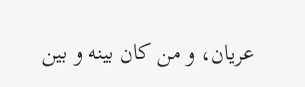عريان، و من كان بينه و بين